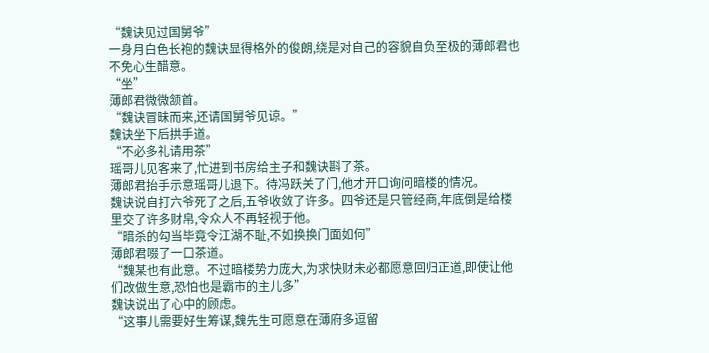“魏诀见过国舅爷”
一身月白色长袍的魏诀显得格外的俊朗,绕是对自己的容貌自负至极的薄郎君也不免心生醋意。
“坐”
薄郎君微微颔首。
“魏诀冒昧而来,还请国舅爷见谅。”
魏诀坐下后拱手道。
“不必多礼请用茶”
瑶哥儿见客来了,忙进到书房给主子和魏诀斟了茶。
薄郎君抬手示意瑶哥儿退下。待冯跃关了门,他才开口询问暗楼的情况。
魏诀说自打六爷死了之后,五爷收敛了许多。四爷还是只管经商,年底倒是给楼里交了许多财帛,令众人不再轻视于他。
“暗杀的勾当毕竟令江湖不耻,不如换换门面如何”
薄郎君啜了一口茶道。
“魏某也有此意。不过暗楼势力庞大,为求快财未必都愿意回归正道,即使让他们改做生意,恐怕也是霸市的主儿多”
魏诀说出了心中的顾虑。
“这事儿需要好生筹谋,魏先生可愿意在薄府多逗留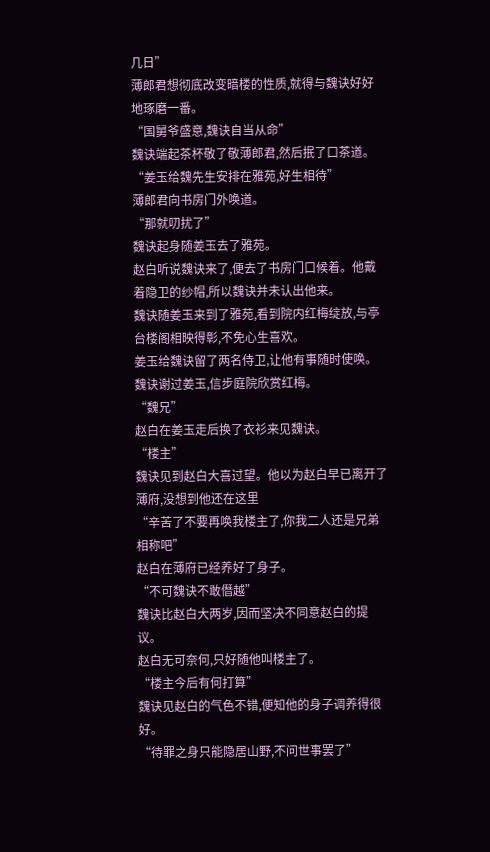几日”
薄郎君想彻底改变暗楼的性质,就得与魏诀好好地琢磨一番。
“国舅爷盛意,魏诀自当从命”
魏诀端起茶杯敬了敬薄郎君,然后抿了口茶道。
“姜玉给魏先生安排在雅苑,好生相待”
薄郎君向书房门外唤道。
“那就叨扰了”
魏诀起身随姜玉去了雅苑。
赵白听说魏诀来了,便去了书房门口候着。他戴着隐卫的纱帽,所以魏诀并未认出他来。
魏诀随姜玉来到了雅苑,看到院内红梅绽放,与亭台楼阁相映得彰,不免心生喜欢。
姜玉给魏诀留了两名侍卫,让他有事随时使唤。
魏诀谢过姜玉,信步庭院欣赏红梅。
“魏兄”
赵白在姜玉走后换了衣衫来见魏诀。
“楼主”
魏诀见到赵白大喜过望。他以为赵白早已离开了薄府,没想到他还在这里
“辛苦了不要再唤我楼主了,你我二人还是兄弟相称吧”
赵白在薄府已经养好了身子。
“不可魏诀不敢僭越”
魏诀比赵白大两岁,因而坚决不同意赵白的提议。
赵白无可奈何,只好随他叫楼主了。
“楼主今后有何打算”
魏诀见赵白的气色不错,便知他的身子调养得很好。
“待罪之身只能隐居山野,不问世事罢了”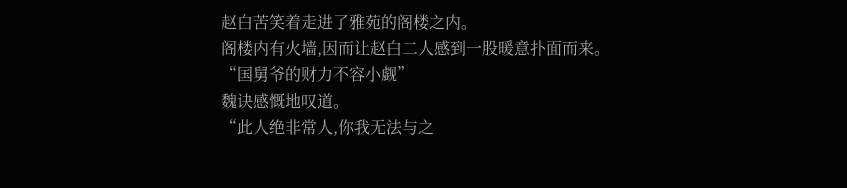赵白苦笑着走进了雅苑的阁楼之内。
阁楼内有火墙,因而让赵白二人感到一股暖意扑面而来。
“国舅爷的财力不容小觑”
魏诀感慨地叹道。
“此人绝非常人,你我无法与之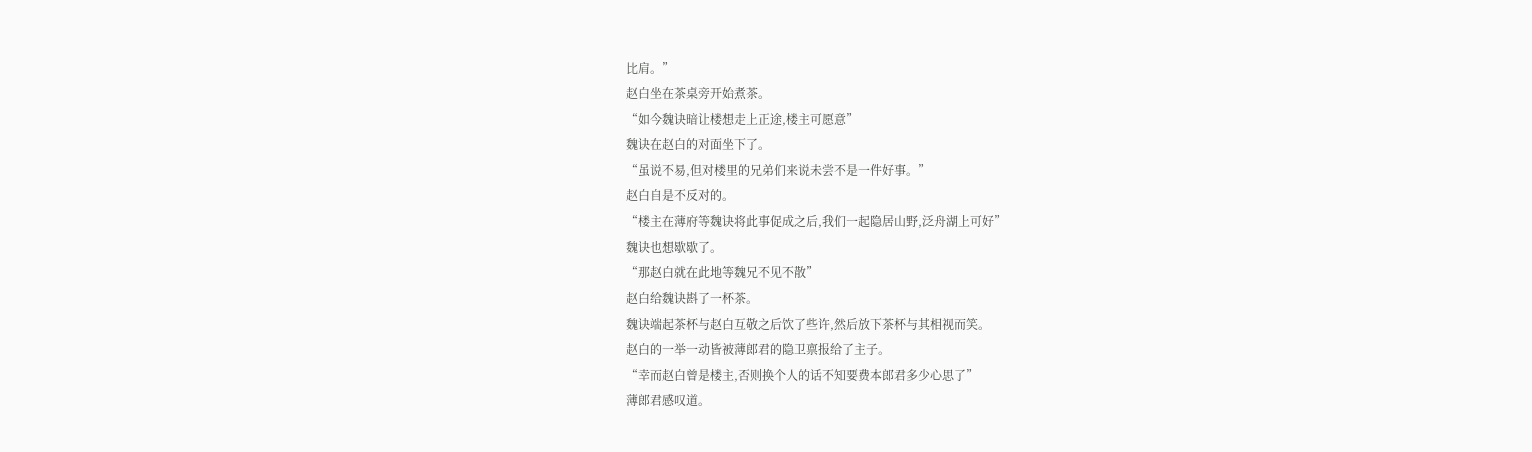比肩。”
赵白坐在茶桌旁开始煮茶。
“如今魏诀暗让楼想走上正途,楼主可愿意”
魏诀在赵白的对面坐下了。
“虽说不易,但对楼里的兄弟们来说未尝不是一件好事。”
赵白自是不反对的。
“楼主在薄府等魏诀将此事促成之后,我们一起隐居山野,泛舟湖上可好”
魏诀也想歇歇了。
“那赵白就在此地等魏兄不见不散”
赵白给魏诀斟了一杯茶。
魏诀端起茶杯与赵白互敬之后饮了些许,然后放下茶杯与其相视而笑。
赵白的一举一动皆被薄郎君的隐卫禀报给了主子。
“幸而赵白曾是楼主,否则换个人的话不知要费本郎君多少心思了”
薄郎君感叹道。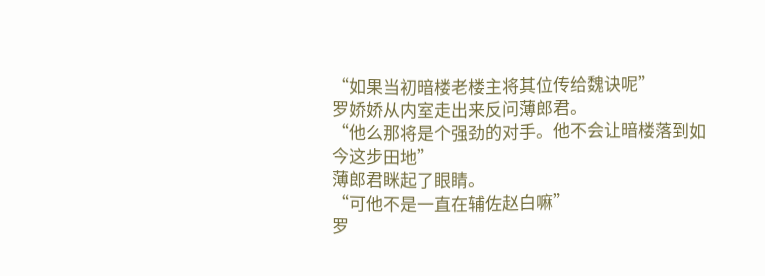“如果当初暗楼老楼主将其位传给魏诀呢”
罗娇娇从内室走出来反问薄郎君。
“他么那将是个强劲的对手。他不会让暗楼落到如今这步田地”
薄郎君眯起了眼睛。
“可他不是一直在辅佐赵白嘛”
罗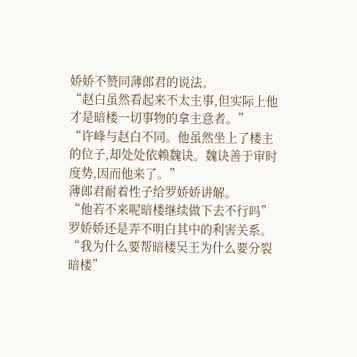娇娇不赞同薄郎君的说法。
“赵白虽然看起来不太主事,但实际上他才是暗楼一切事物的拿主意者。”
“许峰与赵白不同。他虽然坐上了楼主的位子,却处处依赖魏诀。魏诀善于审时度势,因而他来了。”
薄郎君耐着性子给罗娇娇讲解。
“他若不来呢暗楼继续做下去不行吗”
罗娇娇还是弄不明白其中的利害关系。
“我为什么要帮暗楼吴王为什么要分裂暗楼”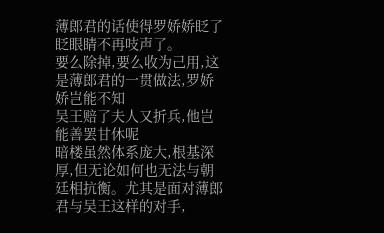薄郎君的话使得罗娇娇眨了眨眼睛不再吱声了。
要么除掉,要么收为己用,这是薄郎君的一贯做法,罗娇娇岂能不知
吴王赔了夫人又折兵,他岂能善罢甘休呢
暗楼虽然体系庞大,根基深厚,但无论如何也无法与朝廷相抗衡。尤其是面对薄郎君与吴王这样的对手,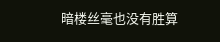暗楼丝毫也没有胜算